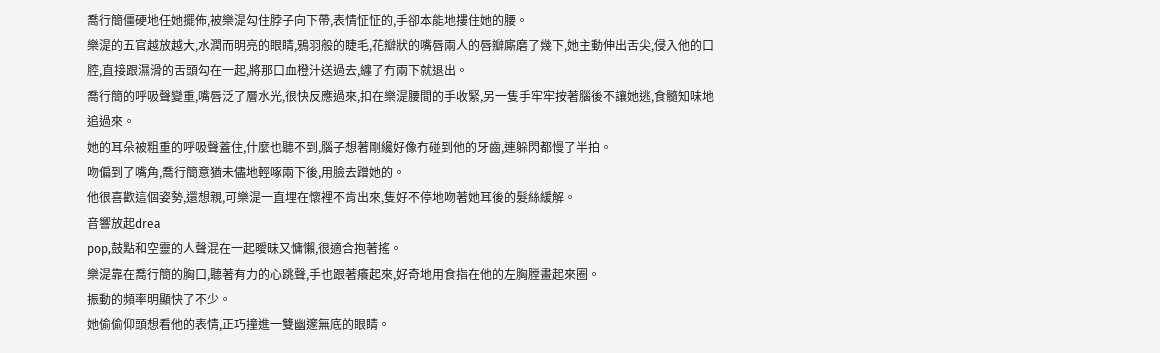喬行簡僵硬地任她擺佈,被樂湜勾住脖子向下帶,表情怔怔的,手卻本能地摟住她的腰。
樂湜的五官越放越大,水潤而明亮的眼睛,鴉羽般的睫毛,花瓣狀的嘴唇兩人的唇瓣廝磨了幾下,她主動伸出舌尖,侵入他的口腔,直接跟濕滑的舌頭勾在一起,將那口血橙汁送過去,纏了冇兩下就退出。
喬行簡的呼吸聲變重,嘴唇泛了層水光,很快反應過來,扣在樂湜腰間的手收緊,另一隻手牢牢按著腦後不讓她逃,食髓知味地追過來。
她的耳朵被粗重的呼吸聲蓋住,什麼也聽不到,腦子想著剛纔好像冇碰到他的牙齒,連躲閃都慢了半拍。
吻偏到了嘴角,喬行簡意猶未儘地輕啄兩下後,用臉去蹭她的。
他很喜歡這個姿勢,還想親,可樂湜一直埋在懷裡不肯出來,隻好不停地吻著她耳後的髮絲緩解。
音響放起drea
pop,鼓點和空靈的人聲混在一起曖昧又慵懶,很適合抱著搖。
樂湜靠在喬行簡的胸口,聽著有力的心跳聲,手也跟著癢起來,好奇地用食指在他的左胸膛畫起來圈。
振動的頻率明顯快了不少。
她偷偷仰頭想看他的表情,正巧撞進一雙幽邃無底的眼睛。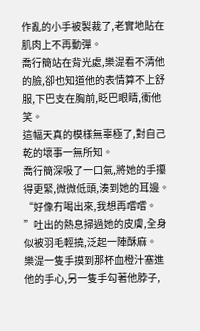作亂的小手被製裁了,老實地貼在肌肉上不再動彈。
喬行簡站在背光處,樂湜看不清他的臉,卻也知道他的表情算不上舒服,下巴支在胸前,眨巴眼睛,衝他笑。
這幅天真的模樣無辜極了,對自己乾的壞事一無所知。
喬行簡深吸了一口氣,將她的手攥得更緊,微微低頭,湊到她的耳邊。
“好像冇喝出來,我想再嚐嚐。
”吐出的熱息掃過她的皮膚,全身似被羽毛輕撓,泛起一陣酥麻。
樂湜一隻手摸到那杯血橙汁塞進他的手心,另一隻手勾著他脖子,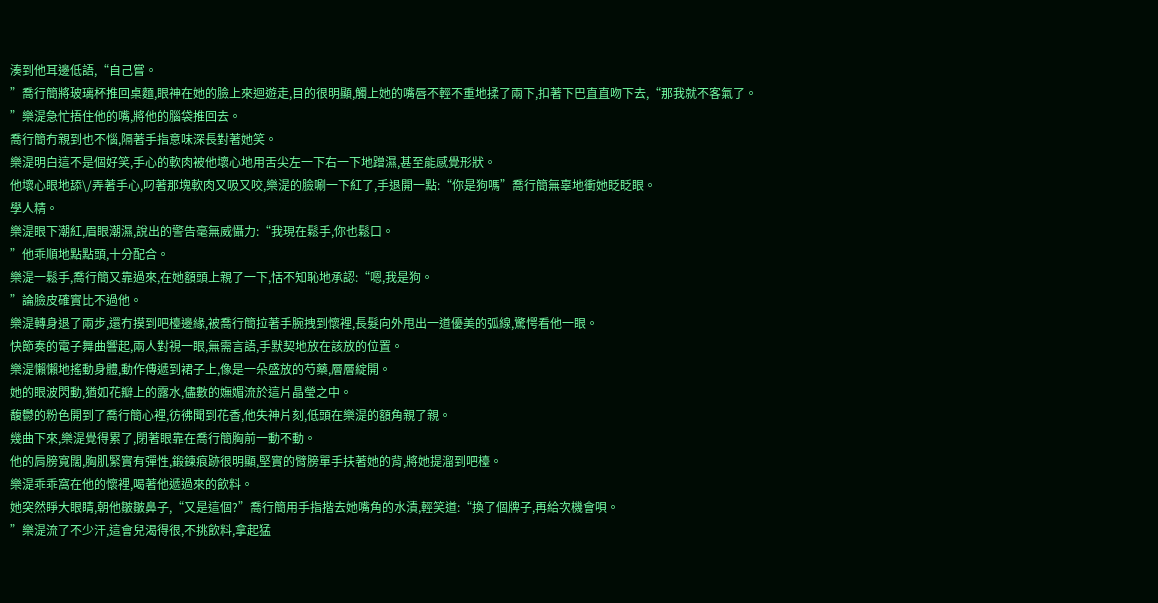湊到他耳邊低語,“自己嘗。
”喬行簡將玻璃杯推回桌麵,眼神在她的臉上來迴遊走,目的很明顯,觸上她的嘴唇不輕不重地揉了兩下,扣著下巴直直吻下去,“那我就不客氣了。
”樂湜急忙捂住他的嘴,將他的腦袋推回去。
喬行簡冇親到也不惱,隔著手指意味深長對著她笑。
樂湜明白這不是個好笑,手心的軟肉被他壞心地用舌尖左一下右一下地蹭濕,甚至能感覺形狀。
他壞心眼地舔\/弄著手心,叼著那塊軟肉又吸又咬,樂湜的臉唰一下紅了,手退開一點:“你是狗嗎”喬行簡無辜地衝她眨眨眼。
學人精。
樂湜眼下潮紅,眉眼潮濕,說出的警告毫無威懾力:“我現在鬆手,你也鬆口。
”他乖順地點點頭,十分配合。
樂湜一鬆手,喬行簡又靠過來,在她額頭上親了一下,恬不知恥地承認:“嗯,我是狗。
”論臉皮確實比不過他。
樂湜轉身退了兩步,還冇摸到吧檯邊緣,被喬行簡拉著手腕拽到懷裡,長髮向外甩出一道優美的弧線,驚愕看他一眼。
快節奏的電子舞曲響起,兩人對視一眼,無需言語,手默契地放在該放的位置。
樂湜懶懶地搖動身體,動作傳遞到裙子上,像是一朵盛放的芍藥,層層綻開。
她的眼波閃動,猶如花瓣上的露水,儘數的嫵媚流於這片晶瑩之中。
馥鬱的粉色開到了喬行簡心裡,彷彿聞到花香,他失神片刻,低頭在樂湜的額角親了親。
幾曲下來,樂湜覺得累了,閉著眼靠在喬行簡胸前一動不動。
他的肩膀寬闊,胸肌緊實有彈性,鍛鍊痕跡很明顯,堅實的臂膀單手扶著她的背,將她提溜到吧檯。
樂湜乖乖窩在他的懷裡,喝著他遞過來的飲料。
她突然睜大眼睛,朝他皺皺鼻子,“又是這個?”喬行簡用手指揩去她嘴角的水漬,輕笑道:“換了個牌子,再給次機會唄。
”樂湜流了不少汗,這會兒渴得很,不挑飲料,拿起猛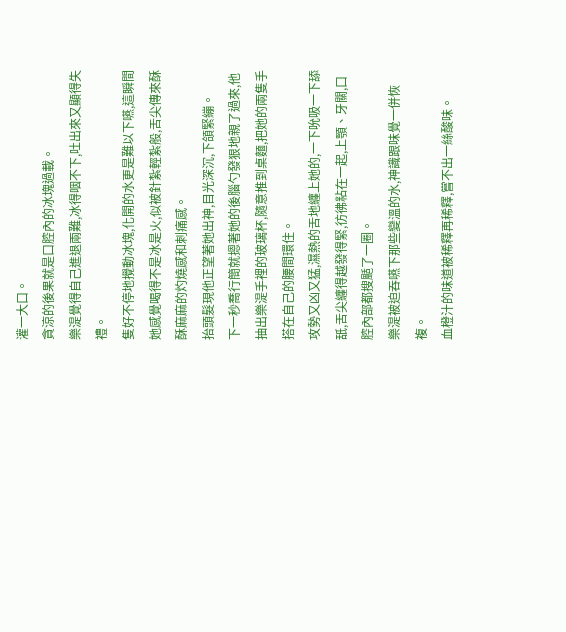灌一大口。
貪涼的後果就是口腔內的冰塊過載。
樂湜覺得自己進退兩難,冰得咽不下,吐出來又顯得失禮。
隻好不停地攪動冰塊,化開的水更是難以下嚥,這瞬間她感覺喝得不是冰是火,似被針紮輕紮般,舌尖傳來酥酥麻麻的灼燒感和刺痛感。
抬頭髮現他正望著她出神,目光深沉,下頜緊繃。
下一秒喬行簡就摁著她的後腦勺發狠地親了過來,他抽出樂湜手裡的玻璃杯,隨意推到桌麵,把她的兩隻手搭在自己的腰間環住。
攻勢又凶又猛,濕熱的舌地纏上她的,一下吮吸一下舔舐,舌尖纏得越發得緊,彷彿粘在一起,上顎、牙關,口腔內部都搜颳了一圈。
樂湜被迫吞嚥下那些變溫的水,神識跟味覺一併恢複。
血橙汁的味道被稀釋再稀釋,嘗不出一絲酸味。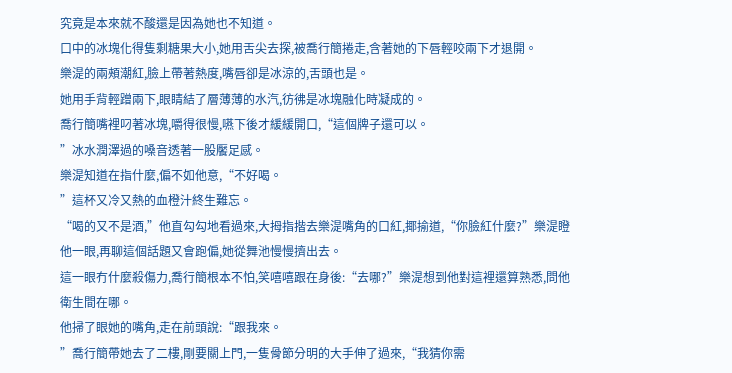究竟是本來就不酸還是因為她也不知道。
口中的冰塊化得隻剩糖果大小,她用舌尖去探,被喬行簡捲走,含著她的下唇輕咬兩下才退開。
樂湜的兩頰潮紅,臉上帶著熱度,嘴唇卻是冰涼的,舌頭也是。
她用手背輕蹭兩下,眼睛結了層薄薄的水汽,彷彿是冰塊融化時凝成的。
喬行簡嘴裡叼著冰塊,嚼得很慢,嚥下後才緩緩開口,“這個牌子還可以。
”冰水潤澤過的嗓音透著一股饜足感。
樂湜知道在指什麼,偏不如他意,“不好喝。
”這杯又冷又熱的血橙汁終生難忘。
“喝的又不是酒,”他直勾勾地看過來,大拇指揩去樂湜嘴角的口紅,揶揄道,“你臉紅什麼?”樂湜瞪他一眼,再聊這個話題又會跑偏,她從舞池慢慢擠出去。
這一眼冇什麼殺傷力,喬行簡根本不怕,笑嘻嘻跟在身後:“去哪?”樂湜想到他對這裡還算熟悉,問他衛生間在哪。
他掃了眼她的嘴角,走在前頭說:“跟我來。
”喬行簡帶她去了二樓,剛要關上門,一隻骨節分明的大手伸了過來,“我猜你需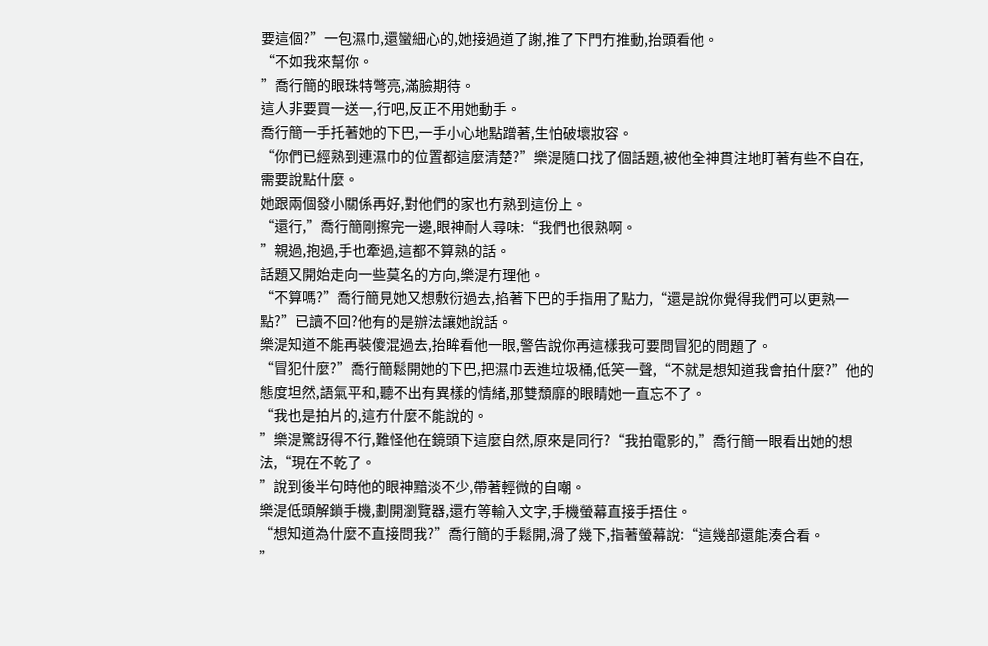要這個?”一包濕巾,還蠻細心的,她接過道了謝,推了下門冇推動,抬頭看他。
“不如我來幫你。
”喬行簡的眼珠特彆亮,滿臉期待。
這人非要買一送一,行吧,反正不用她動手。
喬行簡一手托著她的下巴,一手小心地點蹭著,生怕破壞妝容。
“你們已經熟到連濕巾的位置都這麼清楚?”樂湜隨口找了個話題,被他全神貫注地盯著有些不自在,需要說點什麼。
她跟兩個發小關係再好,對他們的家也冇熟到這份上。
“還行,”喬行簡剛擦完一邊,眼神耐人尋味:“我們也很熟啊。
”親過,抱過,手也牽過,這都不算熟的話。
話題又開始走向一些莫名的方向,樂湜冇理他。
“不算嗎?”喬行簡見她又想敷衍過去,掐著下巴的手指用了點力,“還是說你覺得我們可以更熟一點?”已讀不回?他有的是辦法讓她說話。
樂湜知道不能再裝傻混過去,抬眸看他一眼,警告說你再這樣我可要問冒犯的問題了。
“冒犯什麼?”喬行簡鬆開她的下巴,把濕巾丟進垃圾桶,低笑一聲,“不就是想知道我會拍什麼?”他的態度坦然,語氣平和,聽不出有異樣的情緒,那雙頹靡的眼睛她一直忘不了。
“我也是拍片的,這冇什麼不能說的。
”樂湜驚訝得不行,難怪他在鏡頭下這麼自然,原來是同行?“我拍電影的,”喬行簡一眼看出她的想法,“現在不乾了。
”說到後半句時他的眼神黯淡不少,帶著輕微的自嘲。
樂湜低頭解鎖手機,劃開瀏覽器,還冇等輸入文字,手機螢幕直接手捂住。
“想知道為什麼不直接問我?”喬行簡的手鬆開,滑了幾下,指著螢幕說:“這幾部還能湊合看。
”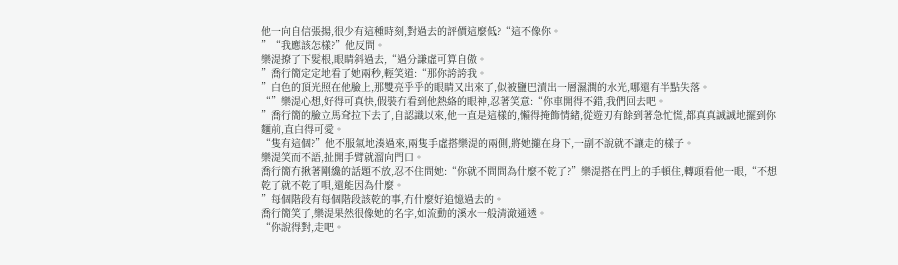他一向自信張揚,很少有這種時刻,對過去的評價這麼低?“這不像你。
”“我應該怎樣?”他反問。
樂湜撩了下髮根,眼睛斜過去,“過分謙虛可算自傲。
”喬行簡定定地看了她兩秒,輕笑道:“那你誇誇我。
”白色的頂光照在他臉上,那雙亮乎乎的眼睛又出來了,似被鹽巴漬出一層濕潤的水光,哪還有半點失落。
“”樂湜心想,好得可真快,假裝冇看到他熱絡的眼神,忍著笑意:“你車開得不錯,我們回去吧。
”喬行簡的臉立馬耷拉下去了,自認識以來,他一直是這樣的,懶得掩飾情緒,從遊刃有餘到著急忙慌,都真真誠誠地擺到你麵前,直白得可愛。
“隻有這個?”他不服氣地湊過來,兩隻手虛搭樂湜的兩側,將她攏在身下,一副不說就不讓走的樣子。
樂湜笑而不語,扯開手臂就溜向門口。
喬行簡冇揪著剛纔的話題不放,忍不住問她:“你就不問問為什麼不乾了?”樂湜搭在門上的手頓住,轉頭看他一眼,“不想乾了就不乾了唄,還能因為什麼。
”每個階段有每個階段該乾的事,冇什麼好追憶過去的。
喬行簡笑了,樂湜果然很像她的名字,如流動的溪水一般清澈通透。
“你說得對,走吧。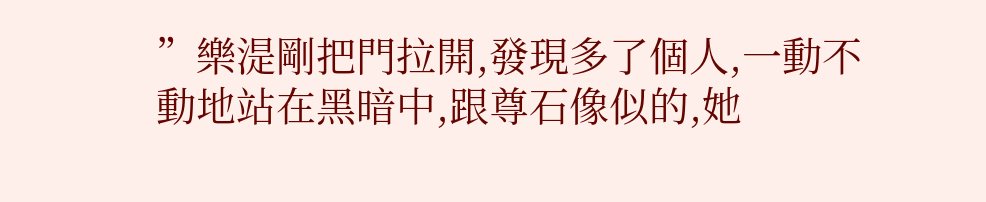”樂湜剛把門拉開,發現多了個人,一動不動地站在黑暗中,跟尊石像似的,她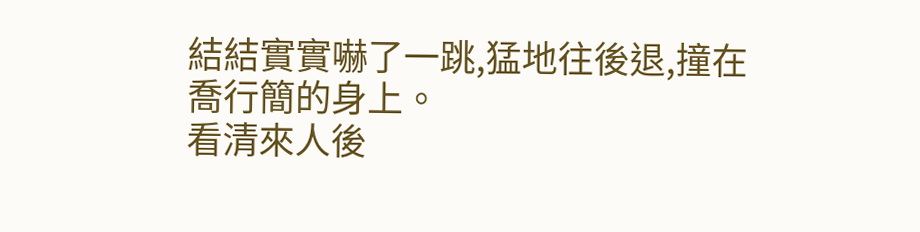結結實實嚇了一跳,猛地往後退,撞在喬行簡的身上。
看清來人後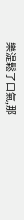樂湜鬆了口氣,那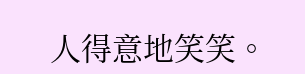人得意地笑笑。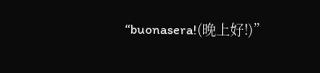“buonasera!(晚上好!)”